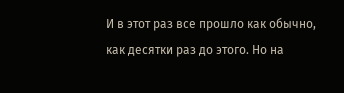И в этот раз все прошло как обычно, как десятки раз до этого. Но на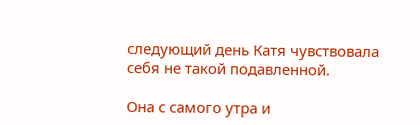следующий день Катя чувствовала себя не такой подавленной.

Она с самого утра и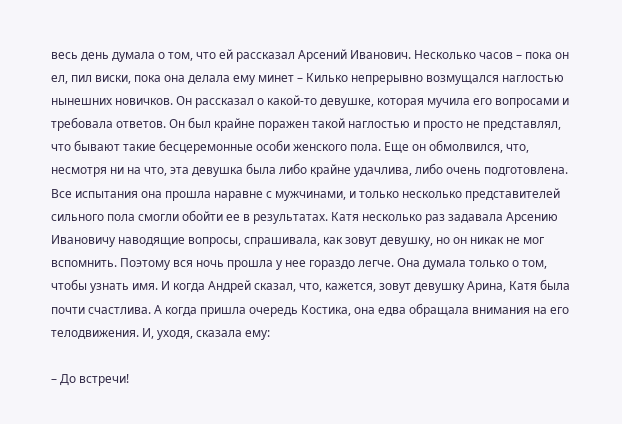весь день думала о том, что ей рассказал Арсений Иванович. Несколько часов – пока он ел, пил виски, пока она делала ему минет – Килько непрерывно возмущался наглостью нынешних новичков. Он рассказал о какой-то девушке, которая мучила его вопросами и требовала ответов. Он был крайне поражен такой наглостью и просто не представлял, что бывают такие бесцеремонные особи женского пола. Еще он обмолвился, что, несмотря ни на что, эта девушка была либо крайне удачлива, либо очень подготовлена. Все испытания она прошла наравне с мужчинами, и только несколько представителей сильного пола смогли обойти ее в результатах. Катя несколько раз задавала Арсению Ивановичу наводящие вопросы, спрашивала, как зовут девушку, но он никак не мог вспомнить. Поэтому вся ночь прошла у нее гораздо легче. Она думала только о том, чтобы узнать имя. И когда Андрей сказал, что, кажется, зовут девушку Арина, Катя была почти счастлива. А когда пришла очередь Костика, она едва обращала внимания на его телодвижения. И, уходя, сказала ему:

– До встречи!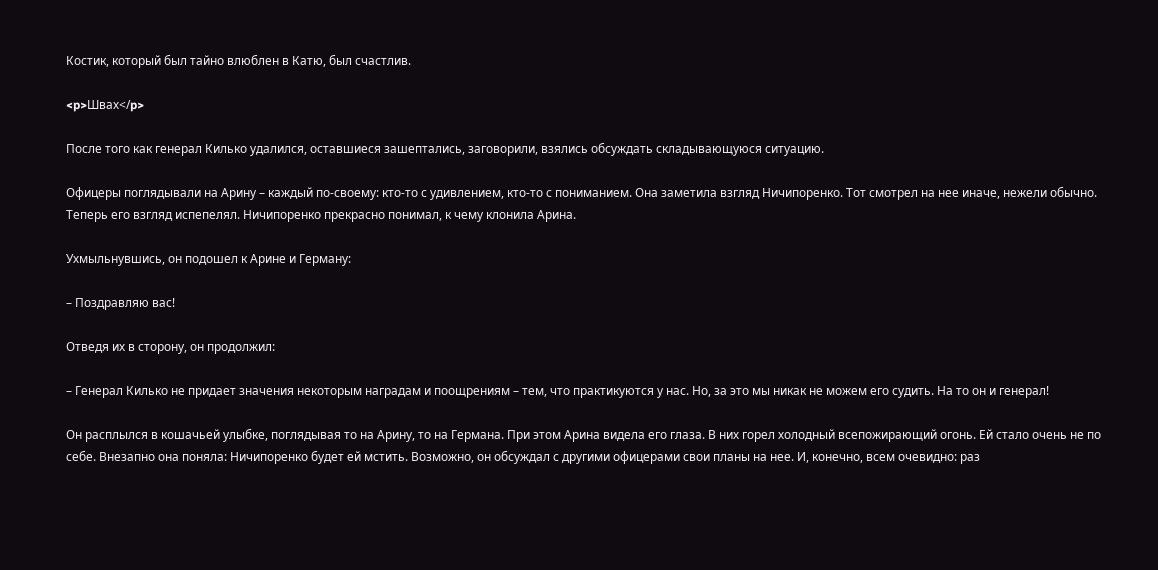Костик, который был тайно влюблен в Катю, был счастлив.

<p>Швах</p>

После того как генерал Килько удалился, оставшиеся зашептались, заговорили, взялись обсуждать складывающуюся ситуацию.

Офицеры поглядывали на Арину – каждый по-своему: кто-то с удивлением, кто-то с пониманием. Она заметила взгляд Ничипоренко. Тот смотрел на нее иначе, нежели обычно. Теперь его взгляд испепелял. Ничипоренко прекрасно понимал, к чему клонила Арина.

Ухмыльнувшись, он подошел к Арине и Герману:

– Поздравляю вас!

Отведя их в сторону, он продолжил:

– Генерал Килько не придает значения некоторым наградам и поощрениям – тем, что практикуются у нас. Но, за это мы никак не можем его судить. На то он и генерал!

Он расплылся в кошачьей улыбке, поглядывая то на Арину, то на Германа. При этом Арина видела его глаза. В них горел холодный всепожирающий огонь. Ей стало очень не по себе. Внезапно она поняла: Ничипоренко будет ей мстить. Возможно, он обсуждал с другими офицерами свои планы на нее. И, конечно, всем очевидно: раз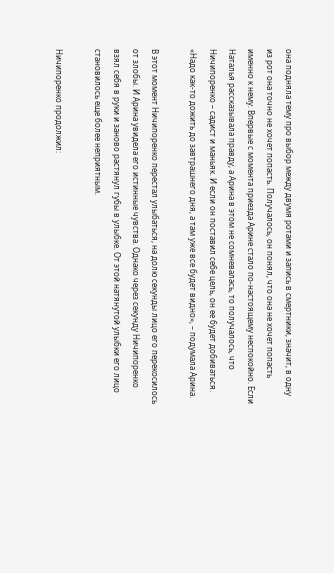она подняла тему про выбор между двумя ротами и запись в смертники, значит, в одну из рот она точно не хочет попасть. Получалось, он понял, что она не хочет попасть именно к нему. Впервые с момента приезда Арине стало по-настоящему неспокойно. Если Наталья рассказывала правду, а Арина в этом не сомневалась, то получалось, что Ничипоренко – садист и маньяк. И если он поставил себе цель, он ее будет добиваться. «Надо как-то дожить до завтрашнего дня, а там уже все будет видно», – подумала Арина.

В этот момент Ничипоренко перестал улыбаться, на долю секунды лицо его перекосилось от злобы. И Арина увидела его истинные чувства. Однако через секунду Ничипоренко взял себя в руки и заново растянул губы в улыбке. От этой натянутой улыбки его лицо становилось еще более неприятным.

Ничипоренко продолжил: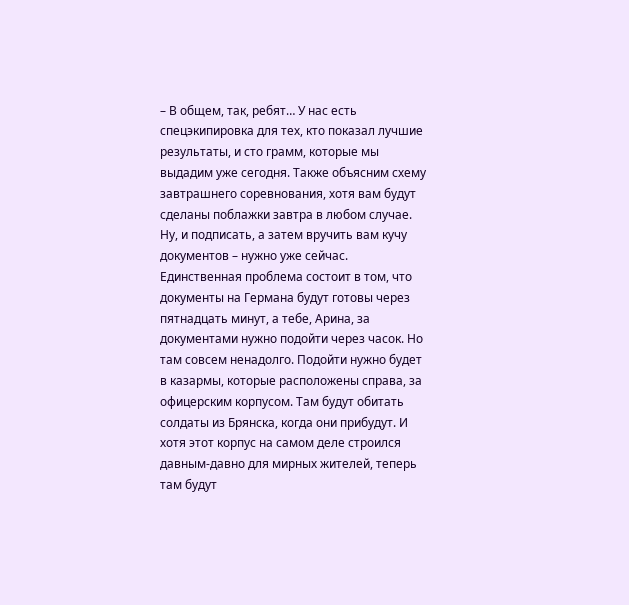– В общем, так, ребят… У нас есть спецэкипировка для тех, кто показал лучшие результаты, и сто грамм, которые мы выдадим уже сегодня. Также объясним схему завтрашнего соревнования, хотя вам будут сделаны поблажки завтра в любом случае. Ну, и подписать, а затем вручить вам кучу документов – нужно уже сейчас. Единственная проблема состоит в том, что документы на Германа будут готовы через пятнадцать минут, а тебе, Арина, за документами нужно подойти через часок. Но там совсем ненадолго. Подойти нужно будет в казармы, которые расположены справа, за офицерским корпусом. Там будут обитать солдаты из Брянска, когда они прибудут. И хотя этот корпус на самом деле строился давным-давно для мирных жителей, теперь там будут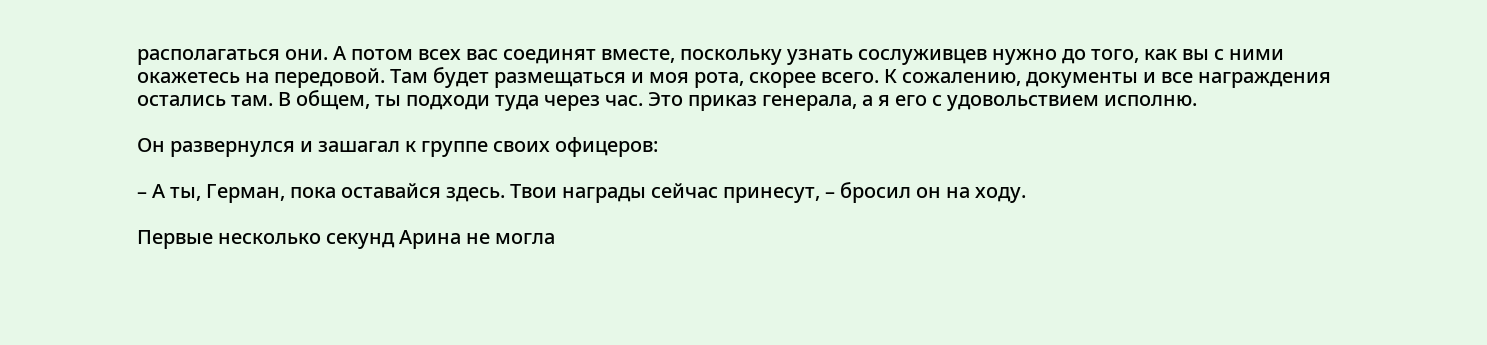располагаться они. А потом всех вас соединят вместе, поскольку узнать сослуживцев нужно до того, как вы с ними окажетесь на передовой. Там будет размещаться и моя рота, скорее всего. К сожалению, документы и все награждения остались там. В общем, ты подходи туда через час. Это приказ генерала, а я его с удовольствием исполню.

Он развернулся и зашагал к группе своих офицеров:

– А ты, Герман, пока оставайся здесь. Твои награды сейчас принесут, – бросил он на ходу.

Первые несколько секунд Арина не могла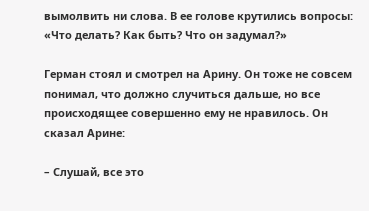вымолвить ни слова. В ее голове крутились вопросы: «Что делать? Как быть? Что он задумал?»

Герман стоял и смотрел на Арину. Он тоже не совсем понимал, что должно случиться дальше, но все происходящее совершенно ему не нравилось. Он сказал Арине:

– Слушай, все это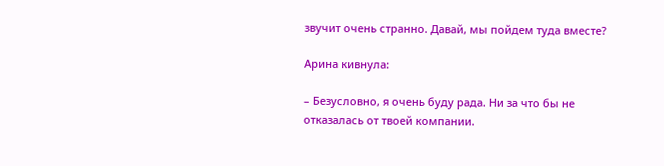звучит очень странно. Давай, мы пойдем туда вместе?

Арина кивнула:

– Безусловно, я очень буду рада. Ни за что бы не отказалась от твоей компании.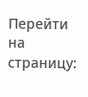Перейти на страницу: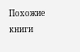Похожие книги